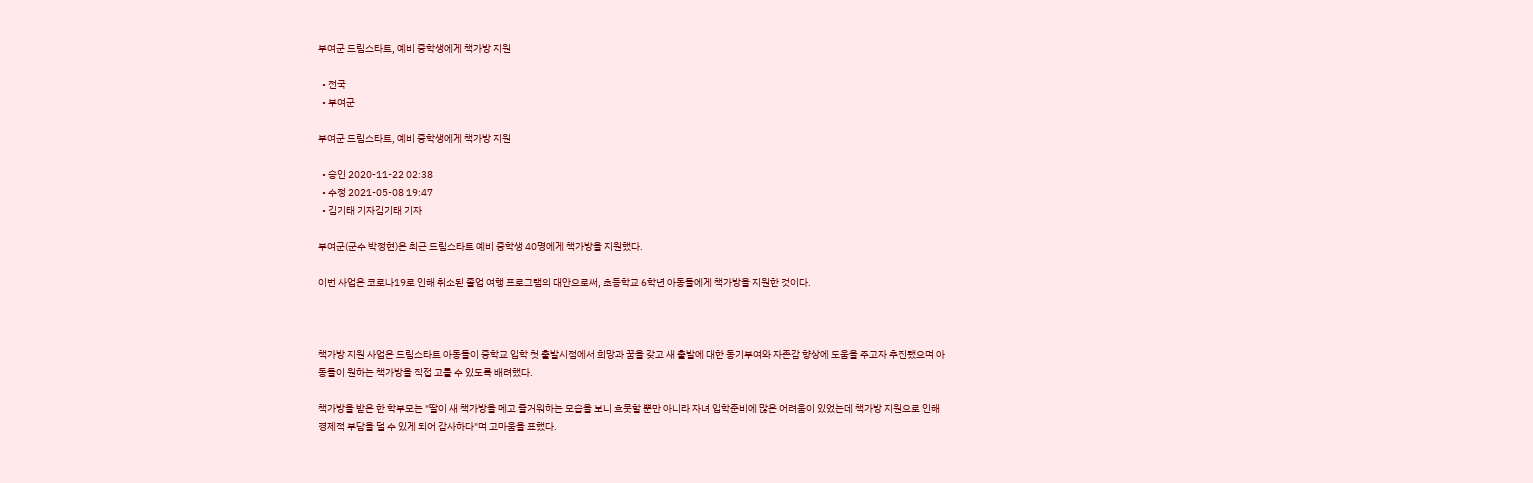부여군 드림스타트, 예비 중학생에게 책가방 지원

  • 전국
  • 부여군

부여군 드림스타트, 예비 중학생에게 책가방 지원

  • 승인 2020-11-22 02:38
  • 수정 2021-05-08 19:47
  • 김기태 기자김기태 기자

부여군(군수 박정현)은 최근 드림스타트 예비 중학생 40명에게 책가방을 지원했다.

이번 사업은 코로나19로 인해 취소된 졸업 여행 프로그램의 대안으로써, 초등학교 6학년 아동들에게 책가방을 지원한 것이다.



책가방 지원 사업은 드림스타트 아동들이 중학교 입학 첫 출발시점에서 희망과 꿈을 갖고 새 출발에 대한 동기부여와 자존감 향상에 도움을 주고자 추진됐으며 아동들이 원하는 책가방을 직접 고를 수 있도록 배려했다.

책가방을 받은 한 학부모는 "딸이 새 책가방을 메고 즐거워하는 모습을 보니 흐뭇할 뿐만 아니라 자녀 입학준비에 많은 어려움이 있었는데 책가방 지원으로 인해 경제적 부담을 덜 수 있게 되어 감사하다"며 고마움을 표했다.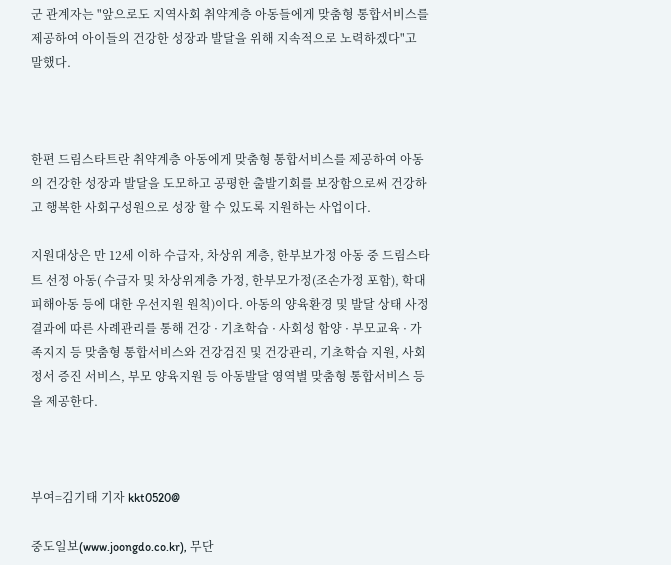군 관계자는 "앞으로도 지역사회 취약계층 아동들에게 맞춤형 통합서비스를 제공하여 아이들의 건강한 성장과 발달을 위해 지속적으로 노력하겠다"고 말했다.



한편 드림스타트란 취약계층 아동에게 맞춤형 통합서비스를 제공하여 아동의 건강한 성장과 발달을 도모하고 공평한 출발기회를 보장함으로써 건강하고 행복한 사회구성원으로 성장 할 수 있도록 지원하는 사업이다.

지원대상은 만 12세 이하 수급자, 차상위 계층, 한부보가정 아동 중 드림스타트 선정 아동( 수급자 및 차상위계층 가정, 한부모가정(조손가정 포함), 학대피해아동 등에 대한 우선지원 원칙)이다. 아동의 양육환경 및 발달 상태 사정 결과에 따른 사례관리를 통해 건강 · 기초학습 · 사회성 함양 · 부모교육 · 가족지지 등 맞춤형 통합서비스와 건강검진 및 건강관리, 기초학습 지원, 사회정서 증진 서비스, 부모 양육지원 등 아동발달 영역별 맞춤형 통합서비스 등을 제공한다.



부여=김기태 기자 kkt0520@

중도일보(www.joongdo.co.kr), 무단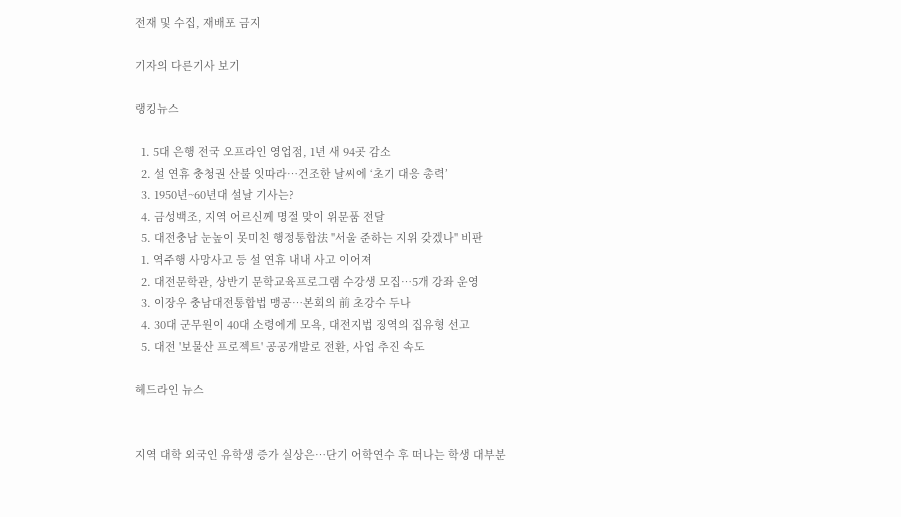전재 및 수집, 재배포 금지

기자의 다른기사 보기

랭킹뉴스

  1. 5대 은행 전국 오프라인 영업점, 1년 새 94곳 감소
  2. 설 연휴 충청권 산불 잇따라…건조한 날씨에 ‘초기 대응 총력’
  3. 1950년~60년대 설날 기사는?
  4. 금성백조, 지역 어르신께 명절 맞이 위문품 전달
  5. 대전충남 눈높이 못미친 행정통합法 "서울 준하는 지위 갖겠나" 비판
  1. 역주행 사망사고 등 설 연휴 내내 사고 이어져
  2. 대전문학관, 상반기 문학교육프로그램 수강생 모집…5개 강좌 운영
  3. 이장우 충남대전통합법 맹공…본회의 前 초강수 두나
  4. 30대 군무원이 40대 소령에게 모욕, 대전지법 징역의 집유형 선고
  5. 대전 '보물산 프로젝트' 공공개발로 전환, 사업 추진 속도

헤드라인 뉴스


지역 대학 외국인 유학생 증가 실상은…단기 어학연수 후 떠나는 학생 대부분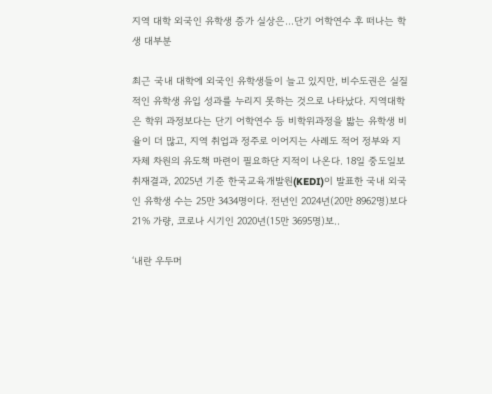지역 대학 외국인 유학생 증가 실상은…단기 어학연수 후 떠나는 학생 대부분

최근 국내 대학에 외국인 유학생들이 늘고 있지만, 비수도권은 실질적인 유학생 유입 성과를 누리지 못하는 것으로 나타났다. 지역대학은 학위 과정보다는 단기 어학연수 등 비학위과정을 밟는 유학생 비율이 더 많고, 지역 취업과 정주로 이어지는 사례도 적어 정부와 지자체 차원의 유도책 마련이 필요하단 지적이 나온다. 18일 중도일보 취재결과, 2025년 기준 한국교육개발원(KEDI)이 발표한 국내 외국인 유학생 수는 25만 3434명이다. 전년인 2024년(20만 8962명)보다 21% 가량, 코로나 시기인 2020년(15만 3695명)보..

‘내란 우두머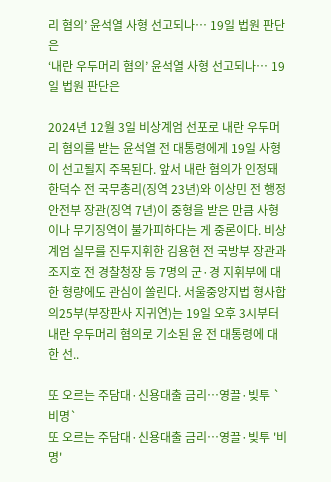리 혐의’ 윤석열 사형 선고되나… 19일 법원 판단은
‘내란 우두머리 혐의’ 윤석열 사형 선고되나… 19일 법원 판단은

2024년 12월 3일 비상계엄 선포로 내란 우두머리 혐의를 받는 윤석열 전 대통령에게 19일 사형이 선고될지 주목된다. 앞서 내란 혐의가 인정돼 한덕수 전 국무총리(징역 23년)와 이상민 전 행정안전부 장관(징역 7년)이 중형을 받은 만큼 사형이나 무기징역이 불가피하다는 게 중론이다. 비상계엄 실무를 진두지휘한 김용현 전 국방부 장관과 조지호 전 경찰청장 등 7명의 군·경 지휘부에 대한 형량에도 관심이 쏠린다. 서울중앙지법 형사합의25부(부장판사 지귀연)는 19일 오후 3시부터 내란 우두머리 혐의로 기소된 윤 전 대통령에 대한 선..

또 오르는 주담대·신용대출 금리…영끌·빚투 `비명`
또 오르는 주담대·신용대출 금리…영끌·빚투 '비명'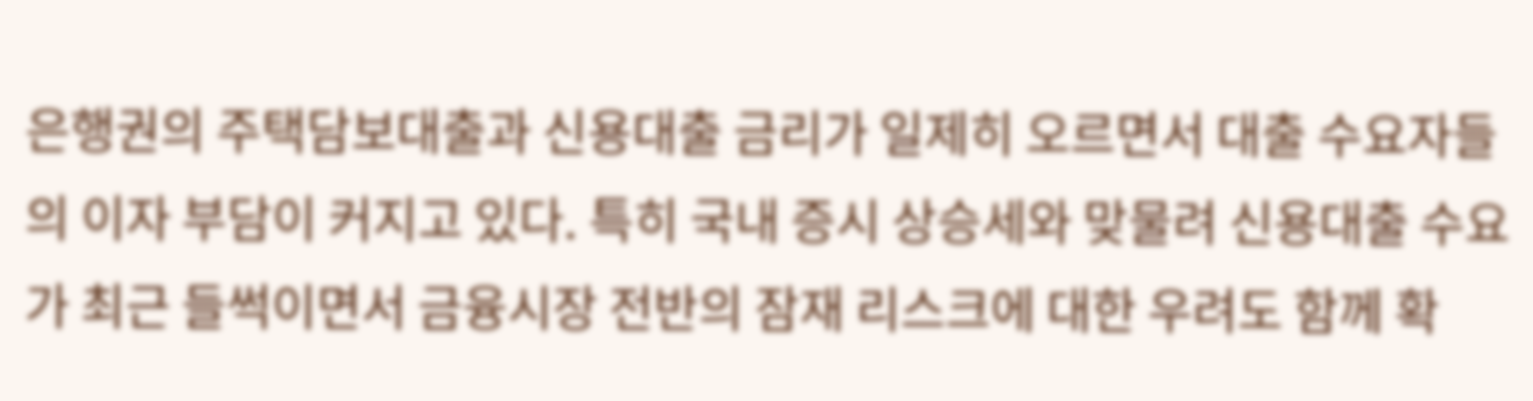은행권의 주택담보대출과 신용대출 금리가 일제히 오르면서 대출 수요자들의 이자 부담이 커지고 있다. 특히 국내 증시 상승세와 맞물려 신용대출 수요가 최근 들썩이면서 금융시장 전반의 잠재 리스크에 대한 우려도 함께 확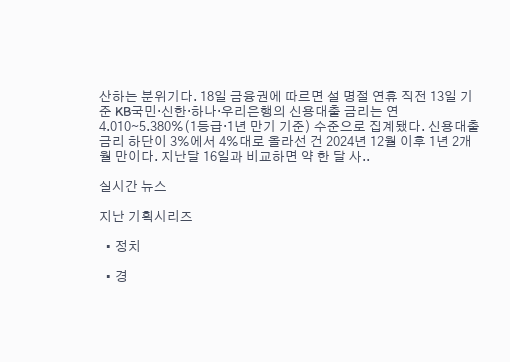산하는 분위기다. 18일 금융권에 따르면 설 명절 연휴 직전 13일 기준 KB국민·신한·하나·우리은행의 신용대출 금리는 연 4.010∼5.380%(1등급·1년 만기 기준) 수준으로 집계됐다. 신용대출 금리 하단이 3%에서 4%대로 올라선 건 2024년 12월 이후 1년 2개월 만이다. 지난달 16일과 비교하면 약 한 달 사..

실시간 뉴스

지난 기획시리즈

  • 정치

  • 경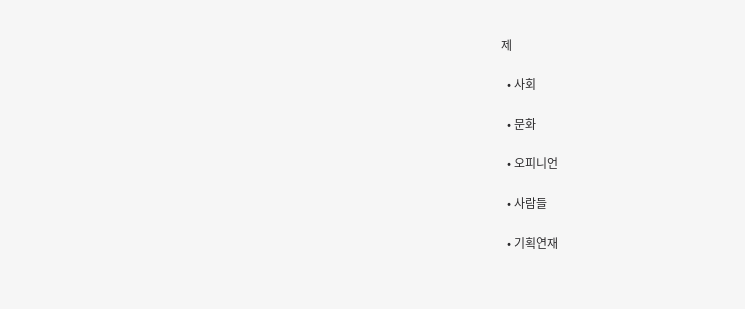제

  • 사회

  • 문화

  • 오피니언

  • 사람들

  • 기획연재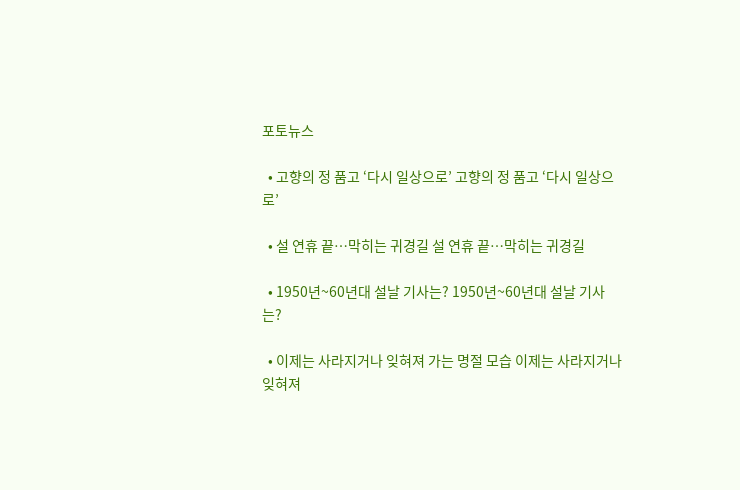포토뉴스

  • 고향의 정 품고 ‘다시 일상으로’ 고향의 정 품고 ‘다시 일상으로’

  • 설 연휴 끝…막히는 귀경길 설 연휴 끝…막히는 귀경길

  • 1950년~60년대 설날 기사는? 1950년~60년대 설날 기사는?

  • 이제는 사라지거나 잊혀져 가는 명절 모습 이제는 사라지거나 잊혀져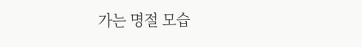가는 명절 모습